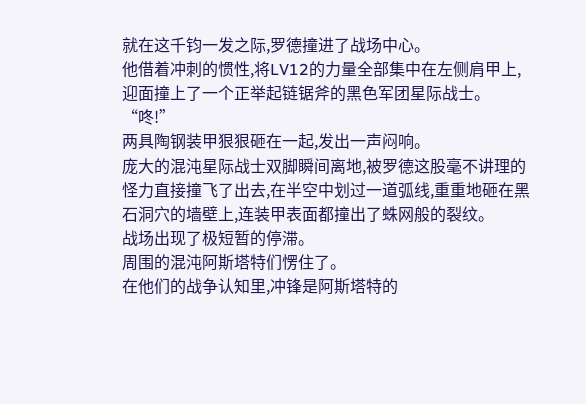就在这千钧一发之际,罗德撞进了战场中心。
他借着冲刺的惯性,将LV12的力量全部集中在左侧肩甲上,迎面撞上了一个正举起链锯斧的黑色军团星际战士。
“咚!”
两具陶钢装甲狠狠砸在一起,发出一声闷响。
庞大的混沌星际战士双脚瞬间离地,被罗德这股毫不讲理的怪力直接撞飞了出去,在半空中划过一道弧线,重重地砸在黑石洞穴的墙壁上,连装甲表面都撞出了蛛网般的裂纹。
战场出现了极短暂的停滞。
周围的混沌阿斯塔特们愣住了。
在他们的战争认知里,冲锋是阿斯塔特的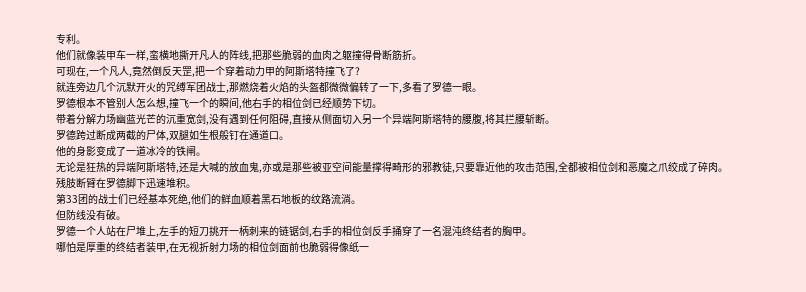专利。
他们就像装甲车一样,蛮横地撕开凡人的阵线,把那些脆弱的血肉之躯撞得骨断筋折。
可现在,一个凡人,竟然倒反天罡,把一个穿着动力甲的阿斯塔特撞飞了?
就连旁边几个沉默开火的咒缚军团战士,那燃烧着火焰的头盔都微微偏转了一下,多看了罗德一眼。
罗德根本不管别人怎么想,撞飞一个的瞬间,他右手的相位剑已经顺势下切。
带着分解力场幽蓝光芒的沉重宽剑,没有遇到任何阻碍,直接从侧面切入另一个异端阿斯塔特的腰腹,将其拦腰斩断。
罗德跨过断成两截的尸体,双腿如生根般钉在通道口。
他的身影变成了一道冰冷的铁闸。
无论是狂热的异端阿斯塔特,还是大喊的放血鬼,亦或是那些被亚空间能量撑得畸形的邪教徒,只要靠近他的攻击范围,全都被相位剑和恶魔之爪绞成了碎肉。
残肢断臂在罗德脚下迅速堆积。
第33团的战士们已经基本死绝,他们的鲜血顺着黑石地板的纹路流淌。
但防线没有破。
罗德一个人站在尸堆上,左手的短刀挑开一柄刺来的链锯剑,右手的相位剑反手捅穿了一名混沌终结者的胸甲。
哪怕是厚重的终结者装甲,在无视折射力场的相位剑面前也脆弱得像纸一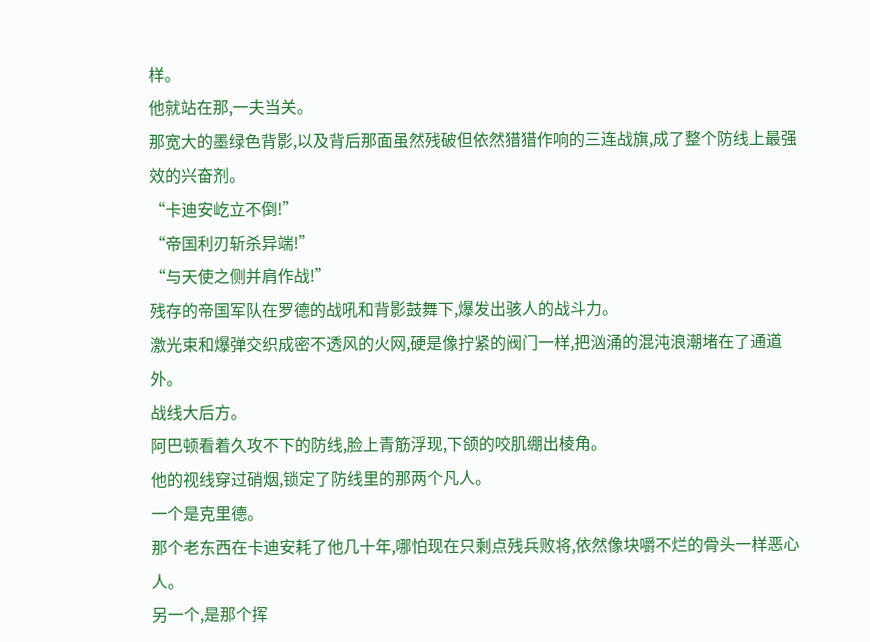样。
他就站在那,一夫当关。
那宽大的墨绿色背影,以及背后那面虽然残破但依然猎猎作响的三连战旗,成了整个防线上最强效的兴奋剂。
“卡迪安屹立不倒!”
“帝国利刃斩杀异端!”
“与天使之侧并肩作战!”
残存的帝国军队在罗德的战吼和背影鼓舞下,爆发出骇人的战斗力。
激光束和爆弹交织成密不透风的火网,硬是像拧紧的阀门一样,把汹涌的混沌浪潮堵在了通道外。
战线大后方。
阿巴顿看着久攻不下的防线,脸上青筋浮现,下颌的咬肌绷出棱角。
他的视线穿过硝烟,锁定了防线里的那两个凡人。
一个是克里德。
那个老东西在卡迪安耗了他几十年,哪怕现在只剩点残兵败将,依然像块嚼不烂的骨头一样恶心人。
另一个,是那个挥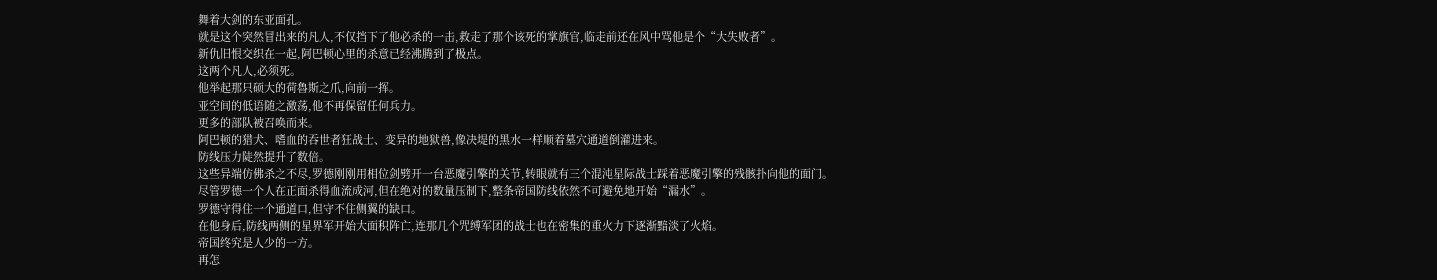舞着大剑的东亚面孔。
就是这个突然冒出来的凡人,不仅挡下了他必杀的一击,救走了那个该死的掌旗官,临走前还在风中骂他是个“大失败者”。
新仇旧恨交织在一起,阿巴顿心里的杀意已经沸腾到了极点。
这两个凡人,必须死。
他举起那只硕大的荷魯斯之爪,向前一挥。
亚空间的低语随之激荡,他不再保留任何兵力。
更多的部队被召唤而来。
阿巴顿的猎犬、嗜血的吞世者狂战士、变异的地狱兽,像决堤的黑水一样顺着墓穴通道倒灌进来。
防线压力陡然提升了数倍。
这些异端仿佛杀之不尽,罗德刚刚用相位剑劈开一台恶魔引擎的关节,转眼就有三个混沌星际战士踩着恶魔引擎的残骸扑向他的面门。
尽管罗德一个人在正面杀得血流成河,但在绝对的数量压制下,整条帝国防线依然不可避免地开始“漏水”。
罗德守得住一个通道口,但守不住侧翼的缺口。
在他身后,防线两侧的星界军开始大面积阵亡,连那几个咒缚军团的战士也在密集的重火力下逐渐黯淡了火焰。
帝国终究是人少的一方。
再怎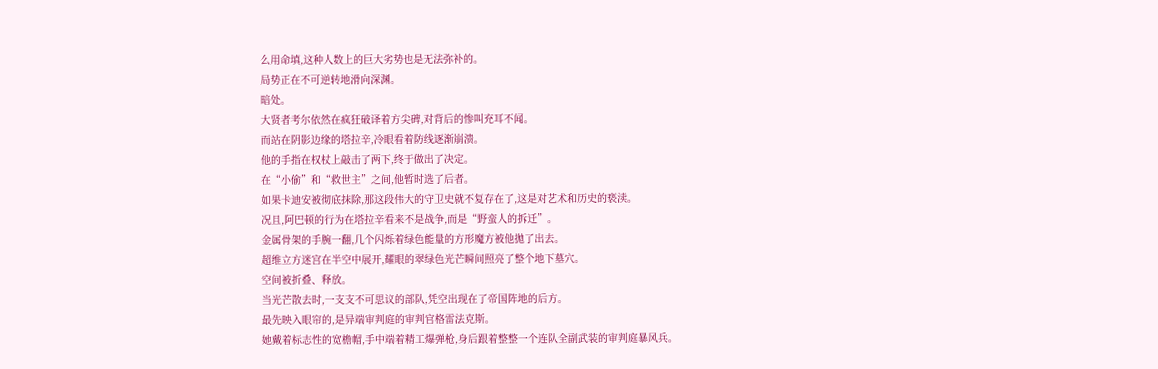么用命填,这种人数上的巨大劣势也是无法弥补的。
局势正在不可逆转地滑向深渊。
暗处。
大贤者考尔依然在疯狂破译着方尖碑,对背后的惨叫充耳不闻。
而站在阴影边缘的塔拉辛,冷眼看着防线逐渐崩溃。
他的手指在权杖上敲击了两下,终于做出了决定。
在“小偷”和“救世主”之间,他暂时选了后者。
如果卡迪安被彻底抹除,那这段伟大的守卫史就不复存在了,这是对艺术和历史的亵渎。
况且,阿巴顿的行为在塔拉辛看来不是战争,而是“野蛮人的拆迁”。
金属骨架的手腕一翻,几个闪烁着绿色能量的方形魔方被他拋了出去。
超维立方迷宫在半空中展开,耀眼的翠绿色光芒瞬间照亮了整个地下墓穴。
空间被折叠、释放。
当光芒散去时,一支支不可思议的部队,凭空出现在了帝国阵地的后方。
最先映入眼帘的,是异端审判庭的审判官格雷法克斯。
她戴着标志性的宽檐帽,手中端着精工爆弹枪,身后跟着整整一个连队全副武装的审判庭暴风兵。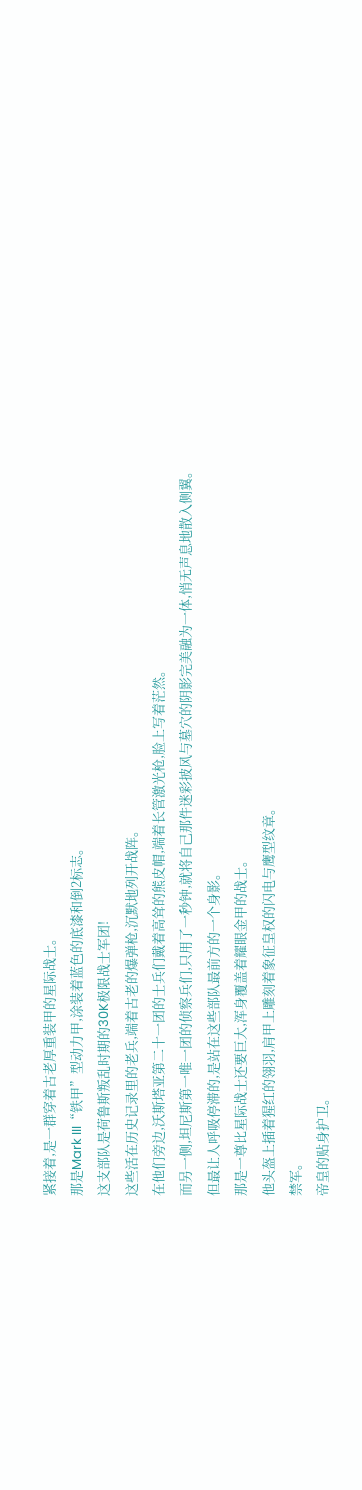紧接着,是一群穿着古老厚重装甲的星际战士。
那是Mark III“铁甲”型动力甲,涂装着蓝色的底漆和倒2标志。
这支部队是荷鲁斯叛乱时期的30K极限战士军团!
这些活在历史记录里的老兵,端着古老的爆弹枪,沉默地列开战阵。
在他们旁边,沃斯塔亚第二十一团的士兵们戴着高耸的熊皮帽,端着长管激光枪,脸上写着茫然。
而另一侧,坦尼斯第一唯一团的侦察兵们,只用了一秒钟,就将自己那件迷彩披风与墓穴的阴影完美融为一体,悄无声息地散入侧翼。
但最让人呼吸停滞的,是站在这些部队最前方的一个身影。
那是一尊比星际战士还要巨大,浑身覆盖着耀眼金甲的战士。
他头盔上插着猩红的翎羽,肩甲上雕刻着象征皇权的闪电与鹰型纹章。
禁军。
帝皇的贴身护卫。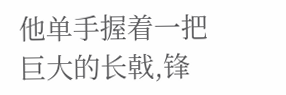他单手握着一把巨大的长戟,锋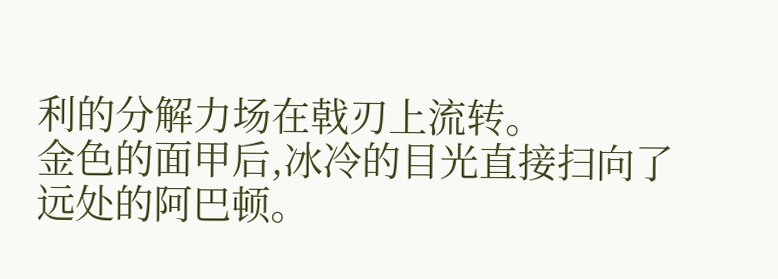利的分解力场在戟刃上流转。
金色的面甲后,冰冷的目光直接扫向了远处的阿巴顿。